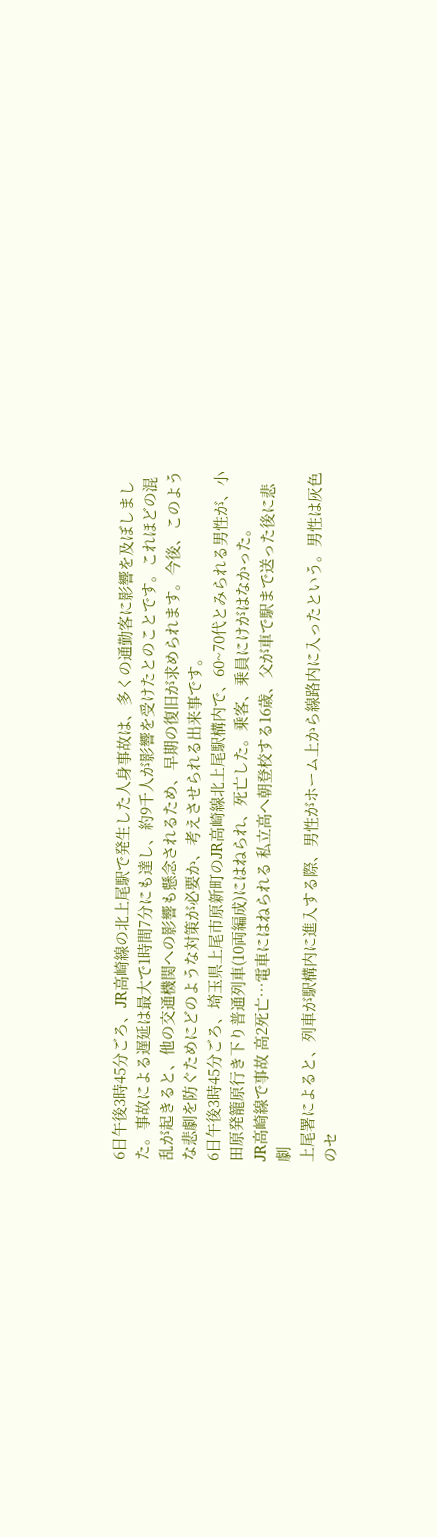6日午後3時45分ごろ、JR高崎線の北上尾駅で発生した人身事故は、多くの通勤客に影響を及ぼしました。事故による遅延は最大で1時間7分にも達し、約9千人が影響を受けたとのことです。これほどの混乱が起きると、他の交通機関への影響も懸念されるため、早期の復旧が求められます。今後、このような悲劇を防ぐためにどのような対策が必要か、考えさせられる出来事です。
6日午後3時45分ごろ、埼玉県上尾市原新町のJR高崎線北上尾駅構内で、60~70代とみられる男性が、小田原発籠原行き下り普通列車(10両編成)にはねられ、死亡した。乗客、乗員にけがはなかった。
JR高崎線で事故 高2死亡…電車にはねられる 私立高へ朝登校する16歳、父が車で駅まで送った後に悲劇
上尾署によると、列車が駅構内に進入する際、男性がホーム上から線路内に入ったという。男性は灰色のセ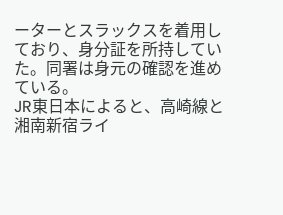ーターとスラックスを着用しており、身分証を所持していた。同署は身元の確認を進めている。
JR東日本によると、高崎線と湘南新宿ライ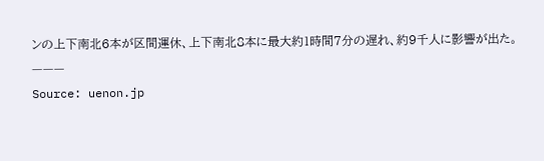ンの上下南北6本が区間運休、上下南北8本に最大約1時間7分の遅れ、約9千人に影響が出た。
———
Source: uenon.jp